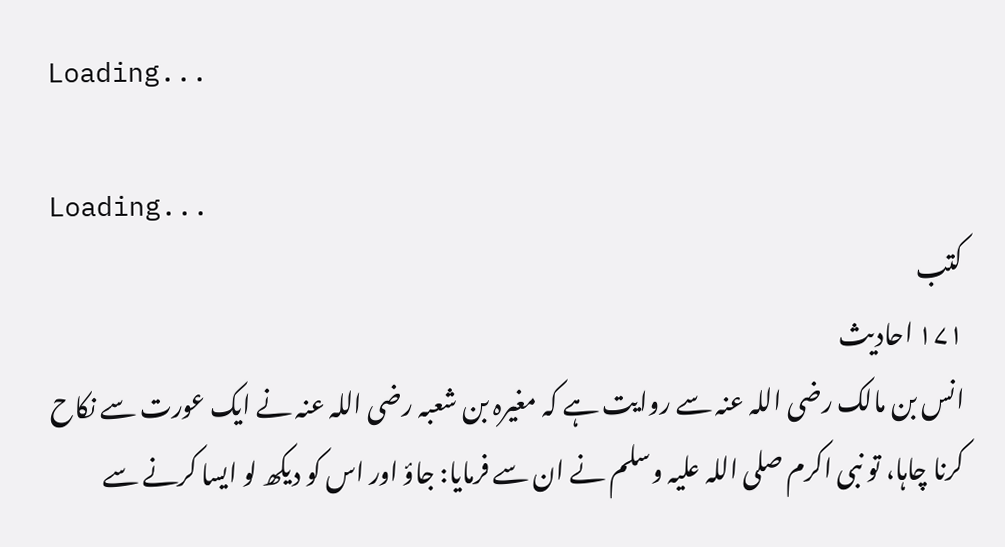Loading...

Loading...
کتب
۱۷۱ احادیث
انس بن مالک رضی اللہ عنہ سے روایت ہے کہ مغیرہ بن شعبہ رضی اللہ عنہ نے ایک عورت سے نکاح کرنا چاہا، تو نبی اکرم صلی اللہ علیہ وسلم نے ان سے فرمایا: جاؤ اور اس کو دیکھ لو ایسا کرنے سے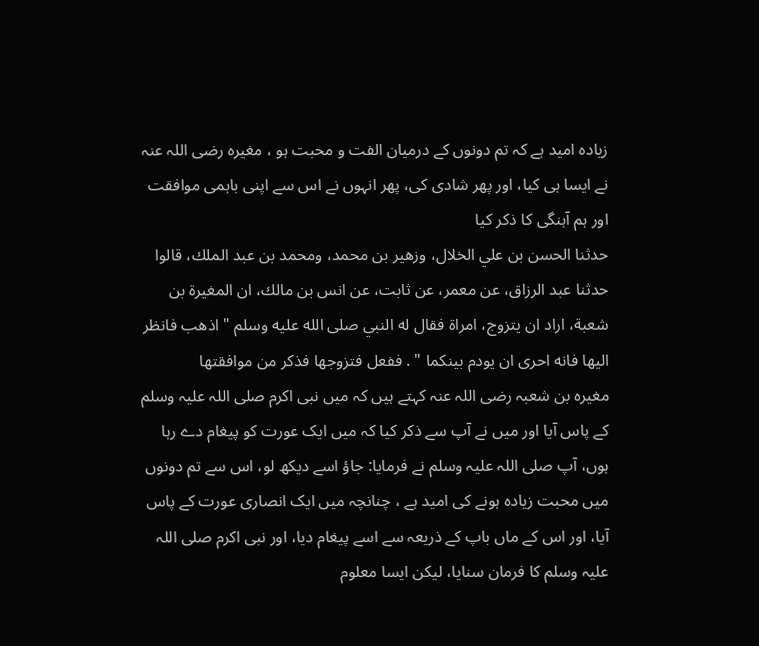زیادہ امید ہے کہ تم دونوں کے درمیان الفت و محبت ہو ، مغیرہ رضی اللہ عنہ نے ایسا ہی کیا، اور پھر شادی کی، پھر انہوں نے اس سے اپنی باہمی موافقت اور ہم آہنگی کا ذکر کیا
حدثنا الحسن بن علي الخلال، وزهير بن محمد، ومحمد بن عبد الملك، قالوا حدثنا عبد الرزاق، عن معمر، عن ثابت، عن انس بن مالك، ان المغيرة بن شعبة، اراد ان يتزوج، امراة فقال له النبي صلى الله عليه وسلم " اذهب فانظر اليها فانه احرى ان يودم بينكما " . ففعل فتزوجها فذكر من موافقتها
مغیرہ بن شعبہ رضی اللہ عنہ کہتے ہیں کہ میں نبی اکرم صلی اللہ علیہ وسلم کے پاس آیا اور میں نے آپ سے ذکر کیا کہ میں ایک عورت کو پیغام دے رہا ہوں، آپ صلی اللہ علیہ وسلم نے فرمایا: جاؤ اسے دیکھ لو، اس سے تم دونوں میں محبت زیادہ ہونے کی امید ہے ، چنانچہ میں ایک انصاری عورت کے پاس آیا، اور اس کے ماں باپ کے ذریعہ سے اسے پیغام دیا، اور نبی اکرم صلی اللہ علیہ وسلم کا فرمان سنایا، لیکن ایسا معلوم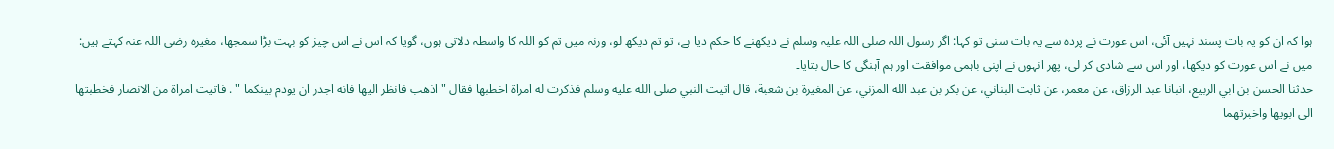ہوا کہ ان کو یہ بات پسند نہیں آئی، اس عورت نے پردہ سے یہ بات سنی تو کہا: اگر رسول اللہ صلی اللہ علیہ وسلم نے دیکھنے کا حکم دیا ہے، تو تم دیکھ لو، ورنہ میں تم کو اللہ کا واسطہ دلاتی ہوں، گویا کہ اس نے اس چیز کو بہت بڑا سمجھا، مغیرہ رضی اللہ عنہ کہتے ہیں: میں نے اس عورت کو دیکھا، اور اس سے شادی کر لی، پھر انہوں نے اپنی باہمی موافقت اور ہم آہنگی کا حال بتایا۔
حدثنا الحسن بن ابي الربيع، انبانا عبد الرزاق، عن معمر، عن ثابت البناني، عن بكر بن عبد الله المزني، عن المغيرة بن شعبة، قال اتيت النبي صلى الله عليه وسلم فذكرت له امراة اخطبها فقال " اذهب فانظر اليها فانه اجدر ان يودم بينكما " . فاتيت امراة من الانصار فخطبتها الى ابويها واخبرتهما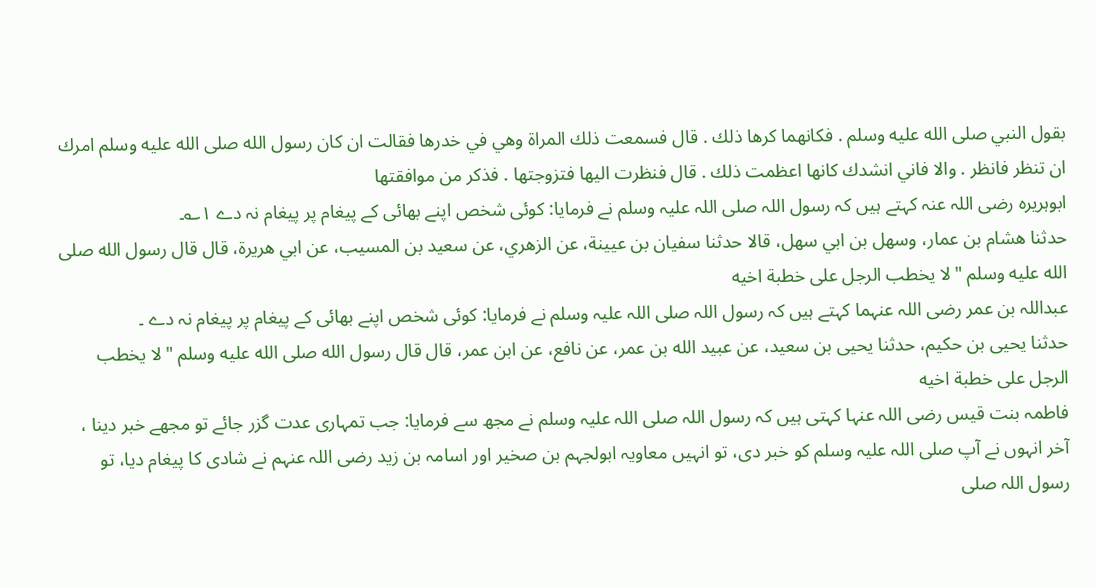بقول النبي صلى الله عليه وسلم . فكانهما كرها ذلك . قال فسمعت ذلك المراة وهي في خدرها فقالت ان كان رسول الله صلى الله عليه وسلم امرك ان تنظر فانظر . والا فاني انشدك كانها اعظمت ذلك . قال فنظرت اليها فتزوجتها . فذكر من موافقتها
ابوہریرہ رضی اللہ عنہ کہتے ہیں کہ رسول اللہ صلی اللہ علیہ وسلم نے فرمایا: کوئی شخص اپنے بھائی کے پیغام پر پیغام نہ دے ۱؎۔
حدثنا هشام بن عمار، وسهل بن ابي سهل، قالا حدثنا سفيان بن عيينة، عن الزهري، عن سعيد بن المسيب، عن ابي هريرة، قال قال رسول الله صلى الله عليه وسلم " لا يخطب الرجل على خطبة اخيه
عبداللہ بن عمر رضی اللہ عنہما کہتے ہیں کہ رسول اللہ صلی اللہ علیہ وسلم نے فرمایا: کوئی شخص اپنے بھائی کے پیغام پر پیغام نہ دے ۔
حدثنا يحيى بن حكيم، حدثنا يحيى بن سعيد، عن عبيد الله بن عمر، عن نافع، عن ابن عمر، قال قال رسول الله صلى الله عليه وسلم " لا يخطب الرجل على خطبة اخيه
فاطمہ بنت قیس رضی اللہ عنہا کہتی ہیں کہ رسول اللہ صلی اللہ علیہ وسلم نے مجھ سے فرمایا: جب تمہاری عدت گزر جائے تو مجھے خبر دینا ، آخر انہوں نے آپ صلی اللہ علیہ وسلم کو خبر دی، تو انہیں معاویہ ابولجہم بن صخیر اور اسامہ بن زید رضی اللہ عنہم نے شادی کا پیغام دیا، تو رسول اللہ صلی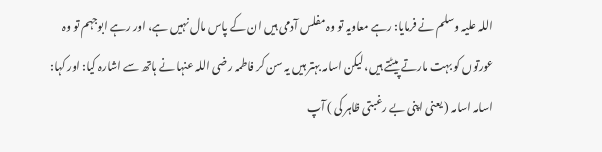اللہ علیہ وسلم نے فرمایا: رہے معاویہ تو وہ مفلس آدمی ہیں ان کے پاس مال نہیں ہے، اور رہے ابوجہم تو وہ عورتوں کو بہت مارتے پیٹتے ہیں، لیکن اسامہ بہتر ہیں یہ سن کر فاطمہ رضی اللہ عنہا نے ہاتھ سے اشارہ کیا: اور کہا: اسامہ اسامہ ( یعنی اپنی بے رغبتی ظاہر کی ) آپ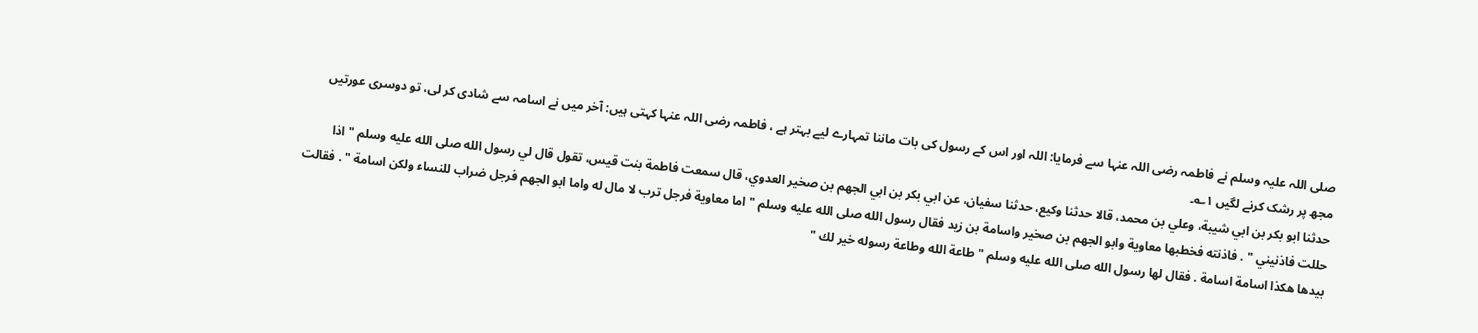صلی اللہ علیہ وسلم نے فاطمہ رضی اللہ عنہا سے فرمایا: اللہ اور اس کے رسول کی بات ماننا تمہارے لیے بہتر ہے ، فاطمہ رضی اللہ عنہا کہتی ہیں: آخر میں نے اسامہ سے شادی کر لی، تو دوسری عورتیں مجھ پر رشک کرنے لگیں ۱؎۔
حدثنا ابو بكر بن ابي شيبة، وعلي بن محمد، قالا حدثنا وكيع، حدثنا سفيان، عن ابي بكر بن ابي الجهم بن صخير العدوي، قال سمعت فاطمة بنت قيس، تقول قال لي رسول الله صلى الله عليه وسلم " اذا حللت فاذنيني " . فاذنته فخطبها معاوية وابو الجهم بن صخير واسامة بن زيد فقال رسول الله صلى الله عليه وسلم " اما معاوية فرجل ترب لا مال له واما ابو الجهم فرجل ضراب للنساء ولكن اسامة " . فقالت بيدها هكذا اسامة اسامة . فقال لها رسول الله صلى الله عليه وسلم " طاعة الله وطاعة رسوله خير لك "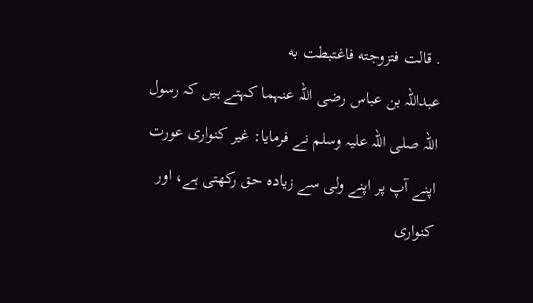. قالت فتزوجته فاغتبطت به
عبداللہ بن عباس رضی اللہ عنہما کہتے ہیں کہ رسول اللہ صلی اللہ علیہ وسلم نے فرمایا: غیر کنواری عورت اپنے آپ پر اپنے ولی سے زیادہ حق رکھتی ہے، اور کنواری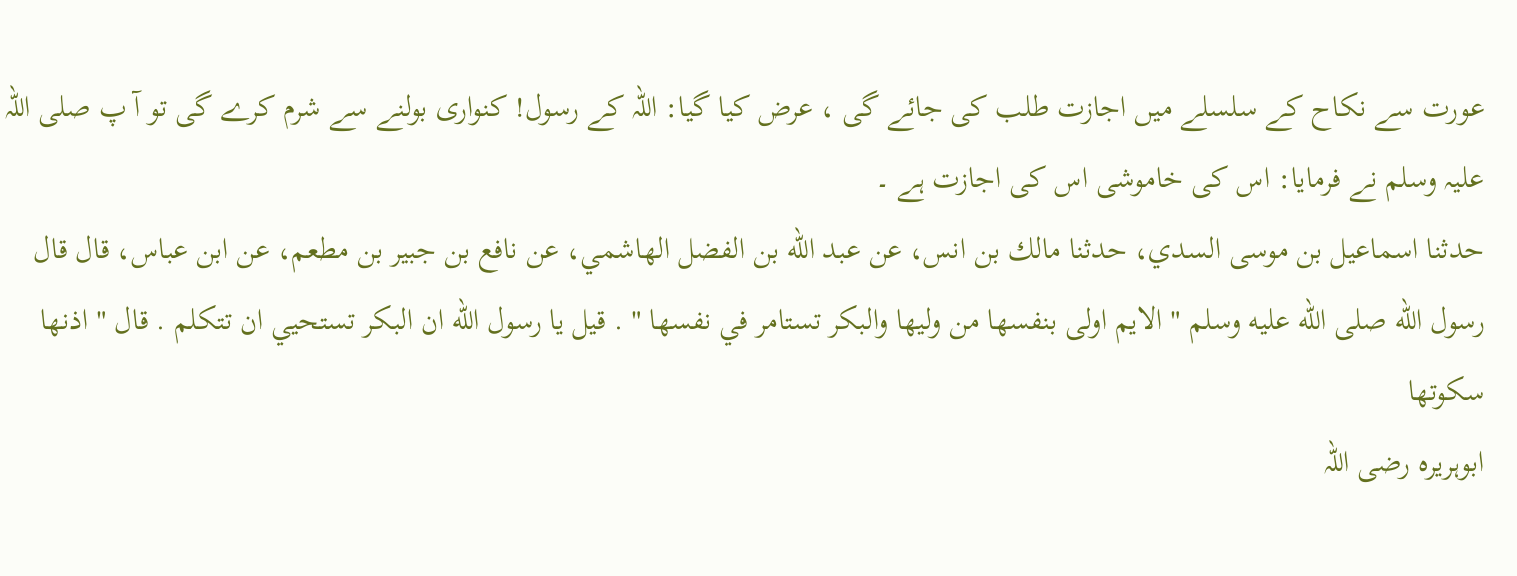عورت سے نکاح کے سلسلے میں اجازت طلب کی جائے گی ، عرض کیا گیا: اللہ کے رسول! کنواری بولنے سے شرم کرے گی تو آ پ صلی اللہ علیہ وسلم نے فرمایا: اس کی خاموشی اس کی اجازت ہے ۔
حدثنا اسماعيل بن موسى السدي، حدثنا مالك بن انس، عن عبد الله بن الفضل الهاشمي، عن نافع بن جبير بن مطعم، عن ابن عباس، قال قال رسول الله صلى الله عليه وسلم " الايم اولى بنفسها من وليها والبكر تستامر في نفسها " . قيل يا رسول الله ان البكر تستحيي ان تتكلم . قال " اذنها سكوتها
ابوہریرہ رضی اللہ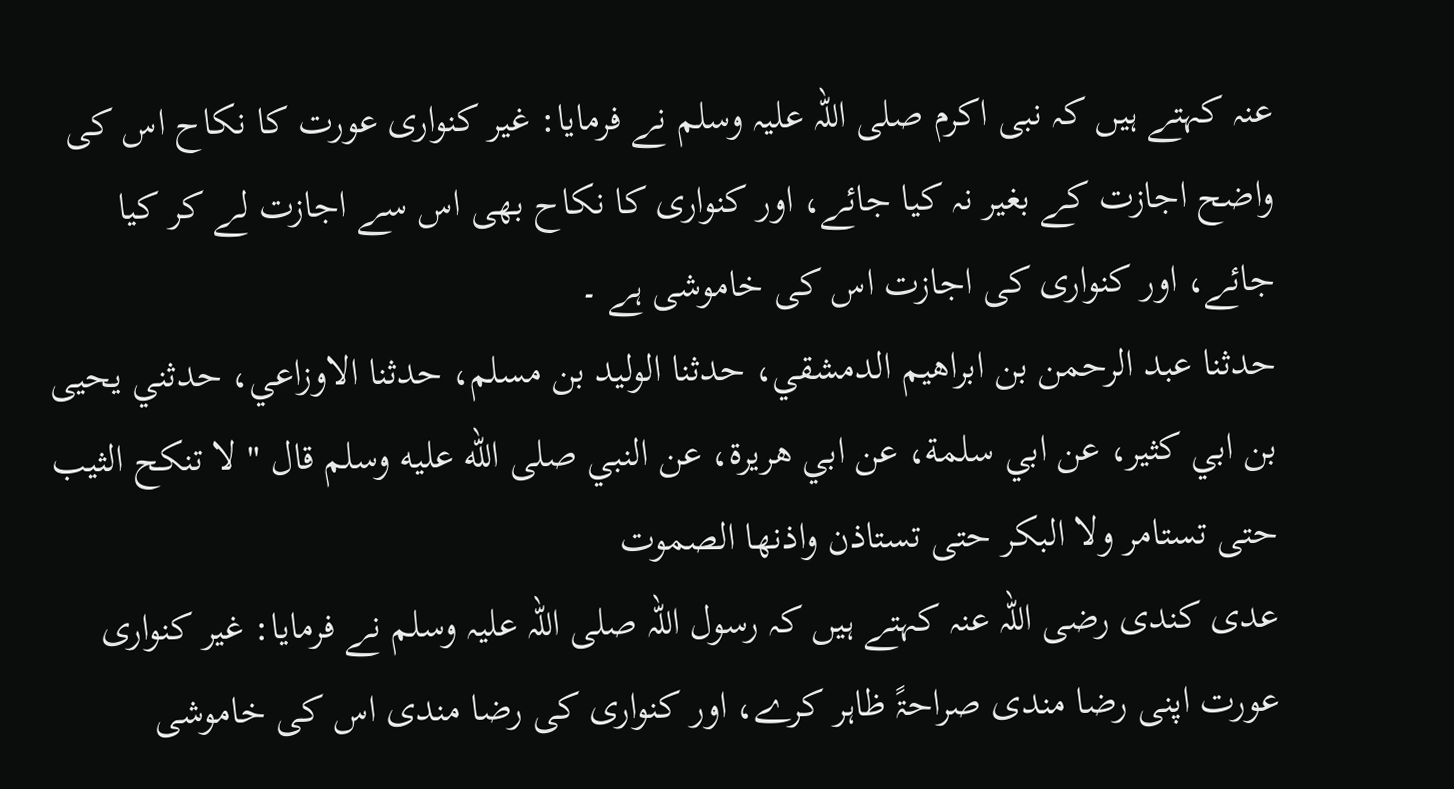عنہ کہتے ہیں کہ نبی اکرم صلی اللہ علیہ وسلم نے فرمایا: غیر کنواری عورت کا نکاح اس کی واضح اجازت کے بغیر نہ کیا جائے، اور کنواری کا نکاح بھی اس سے اجازت لے کر کیا جائے، اور کنواری کی اجازت اس کی خاموشی ہے ۔
حدثنا عبد الرحمن بن ابراهيم الدمشقي، حدثنا الوليد بن مسلم، حدثنا الاوزاعي، حدثني يحيى بن ابي كثير، عن ابي سلمة، عن ابي هريرة، عن النبي صلى الله عليه وسلم قال " لا تنكح الثيب حتى تستامر ولا البكر حتى تستاذن واذنها الصموت
عدی کندی رضی اللہ عنہ کہتے ہیں کہ رسول اللہ صلی اللہ علیہ وسلم نے فرمایا: غیر کنواری عورت اپنی رضا مندی صراحۃً ظاہر کرے، اور کنواری کی رضا مندی اس کی خاموشی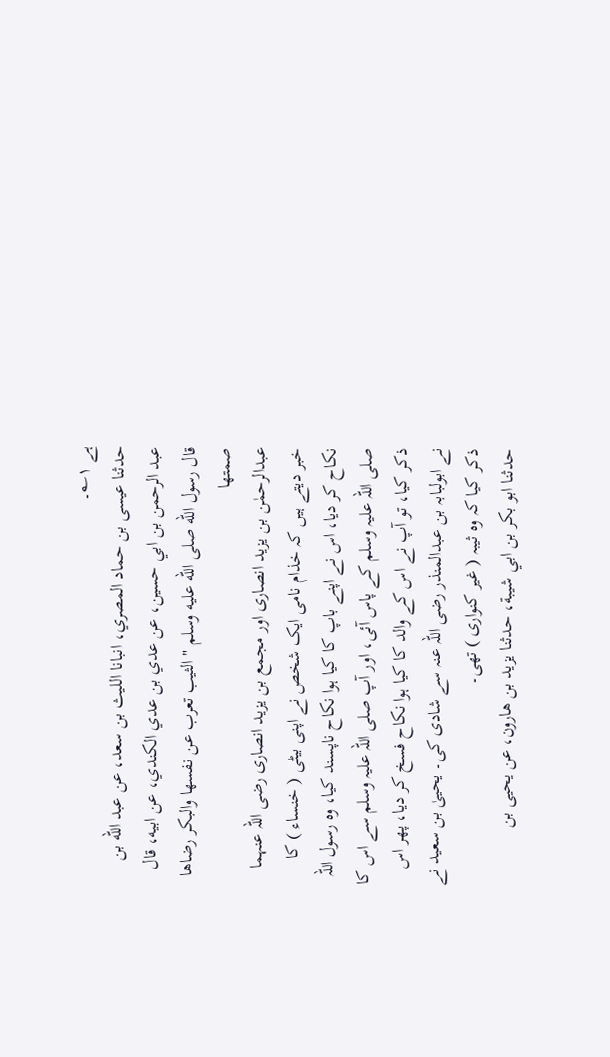ہے ۱؎۔
حدثنا عيسى بن حماد المصري، انبانا الليث بن سعد، عن عبد الله بن عبد الرحمن بن ابي حسين، عن عدي بن عدي الكندي، عن ابيه، قال قال رسول الله صلى الله عليه وسلم " الثيب تعرب عن نفسها والبكر رضاها صمتها
عبدالرحمٰن بن یزید انصاری اور مجمع بن یزید انصاری رضی اللہ عنہما خبر دیتے ہیں کہ خذام نامی ایک شخص نے اپنی بیٹی ( خنساء ) کا نکاح کر دیا، اس نے اپنے باپ کا کیا ہوا نکاح ناپسند کیا، وہ رسول اللہ صلی اللہ علیہ وسلم کے پاس آئی، اور آپ صلی اللہ علیہ وسلم سے اس کا ذکر کیا، تو آپ نے اس کے والد کا کیا ہوا نکاح فسخ کر دیا، پھر اس نے ابولبابہ بن عبدالمنذر رضی اللہ عنہ سے شادی کی۔ یحییٰ بن سعید نے ذکر کیا کہ وہ ثیبہ ( غیر کنواری ) تھی۔
حدثنا ابو بكر بن ابي شيبة، حدثنا يزيد بن هارون، عن يحيى بن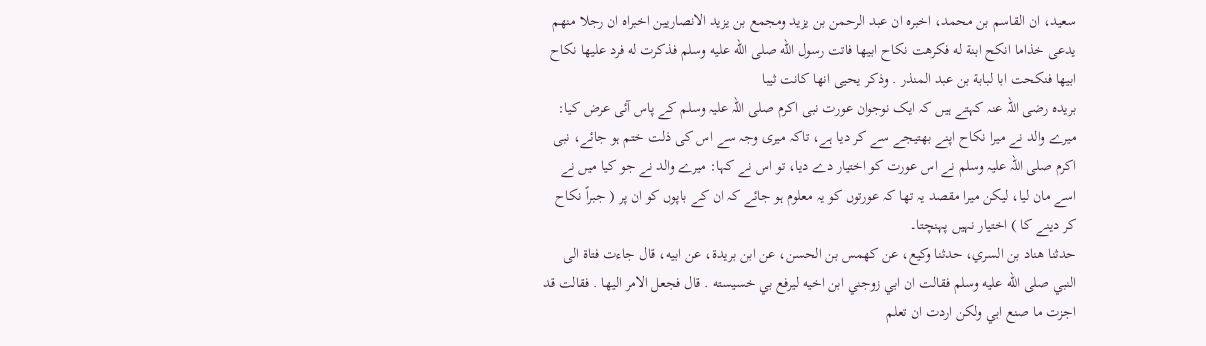سعيد، ان القاسم بن محمد، اخبره ان عبد الرحمن بن يزيد ومجمع بن يزيد الانصاريين اخبراه ان رجلا منهم يدعى خذاما انكح ابنة له فكرهت نكاح ابيها فاتت رسول الله صلى الله عليه وسلم فذكرت له فرد عليها نكاح ابيها فنكحت ابا لبابة بن عبد المنذر . وذكر يحيى انها كانت ثيبا
بریدہ رضی اللہ عنہ کہتے ہیں کہ ایک نوجوان عورت نبی اکرم صلی اللہ علیہ وسلم کے پاس آئی عرض کیا: میرے والد نے میرا نکاح اپنے بھتیجے سے کر دیا ہے، تاکہ میری وجہ سے اس کی ذلت ختم ہو جائے، نبی اکرم صلی اللہ علیہ وسلم نے اس عورت کو اختیار دے دیا، تو اس نے کہا: میرے والد نے جو کیا میں نے اسے مان لیا، لیکن میرا مقصد یہ تھا کہ عورتوں کو یہ معلوم ہو جائے کہ ان کے باپوں کو ان پر ( جبراً نکاح کر دینے کا ) اختیار نہیں پہنچتا۔
حدثنا هناد بن السري، حدثنا وكيع، عن كهمس بن الحسن، عن ابن بريدة، عن ابيه، قال جاءت فتاة الى النبي صلى الله عليه وسلم فقالت ان ابي زوجني ابن اخيه ليرفع بي خسيسته . قال فجعل الامر اليها . فقالت قد اجزت ما صنع ابي ولكن اردت ان تعلم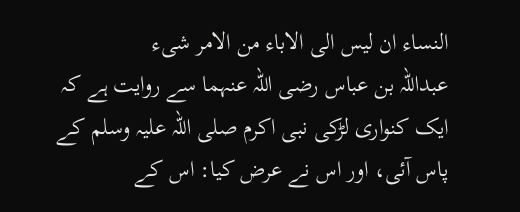النساء ان ليس الى الاباء من الامر شىء
عبداللہ بن عباس رضی اللہ عنہما سے روایت ہے کہ ایک کنواری لڑکی نبی اکرم صلی اللہ علیہ وسلم کے پاس آئی، اور اس نے عرض کیا: اس کے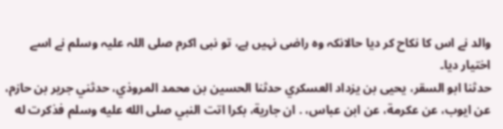والد نے اس کا نکاح کر دیا حالانکہ وہ راضی نہیں ہے، تو نبی اکرم صلی اللہ علیہ وسلم نے اسے اختیار دیا۔
حدثنا ابو السقر، يحيى بن يزداد العسكري حدثنا الحسين بن محمد المروذي، حدثني جرير بن حازم، عن ايوب، عن عكرمة، عن ابن عباس، . ان جارية، بكرا اتت النبي صلى الله عليه وسلم فذكرت له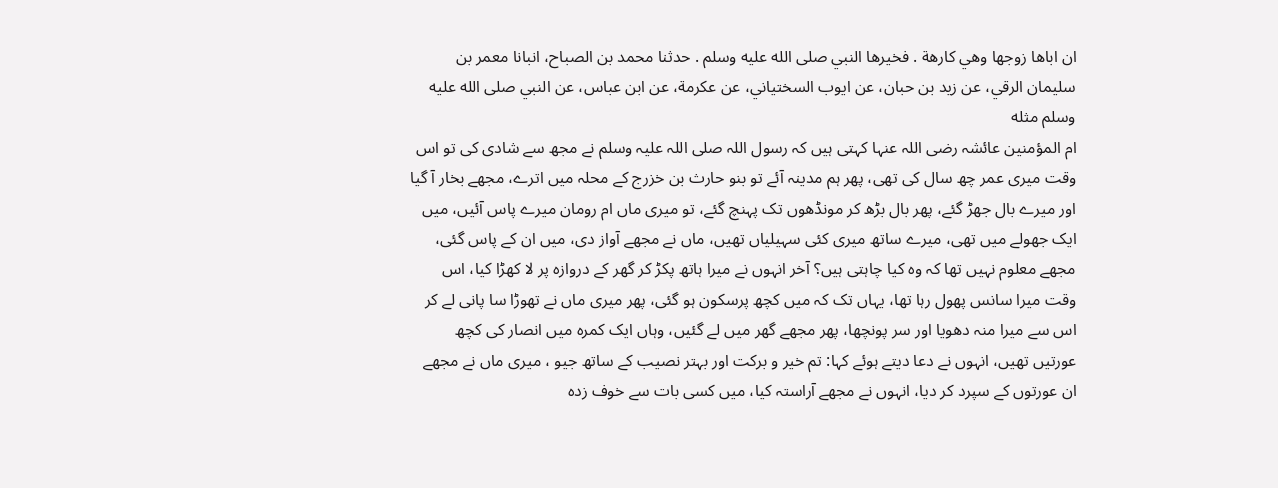ان اباها زوجها وهي كارهة . فخيرها النبي صلى الله عليه وسلم . حدثنا محمد بن الصباح، انبانا معمر بن سليمان الرقي، عن زيد بن حبان، عن ايوب السختياني، عن عكرمة، عن ابن عباس، عن النبي صلى الله عليه وسلم مثله
ام المؤمنین عائشہ رضی اللہ عنہا کہتی ہیں کہ رسول اللہ صلی اللہ علیہ وسلم نے مجھ سے شادی کی تو اس وقت میری عمر چھ سال کی تھی، پھر ہم مدینہ آئے تو بنو حارث بن خزرج کے محلہ میں اترے، مجھے بخار آ گیا اور میرے بال جھڑ گئے، پھر بال بڑھ کر مونڈھوں تک پہنچ گئے، تو میری ماں ام رومان میرے پاس آئیں، میں ایک جھولے میں تھی، میرے ساتھ میری کئی سہیلیاں تھیں، ماں نے مجھے آواز دی، میں ان کے پاس گئی، مجھے معلوم نہیں تھا کہ وہ کیا چاہتی ہیں؟ آخر انہوں نے میرا ہاتھ پکڑ کر گھر کے دروازہ پر لا کھڑا کیا، اس وقت میرا سانس پھول رہا تھا، یہاں تک کہ میں کچھ پرسکون ہو گئی، پھر میری ماں نے تھوڑا سا پانی لے کر اس سے میرا منہ دھویا اور سر پونچھا، پھر مجھے گھر میں لے گئیں، وہاں ایک کمرہ میں انصار کی کچھ عورتیں تھیں، انہوں نے دعا دیتے ہوئے کہا: تم خیر و برکت اور بہتر نصیب کے ساتھ جیو ، میری ماں نے مجھے ان عورتوں کے سپرد کر دیا، انہوں نے مجھے آراستہ کیا، میں کسی بات سے خوف زدہ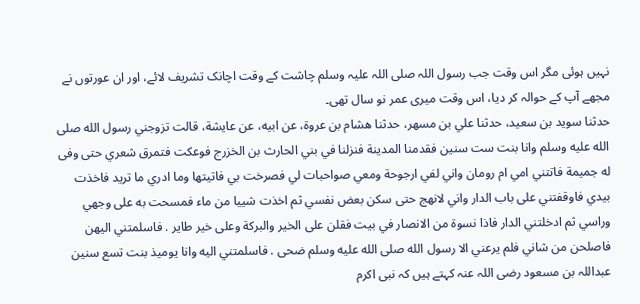نہیں ہوئی مگر اس وقت جب رسول اللہ صلی اللہ علیہ وسلم چاشت کے وقت اچانک تشریف لائے، اور ان عورتوں نے مجھے آپ کے حوالہ کر دیا، اس وقت میری عمر نو سال تھی۔
حدثنا سويد بن سعيد، حدثنا علي بن مسهر، حدثنا هشام بن عروة، عن ابيه، عن عايشة، قالت تزوجني رسول الله صلى الله عليه وسلم وانا بنت ست سنين فقدمنا المدينة فنزلنا في بني الحارث بن الخزرج فوعكت فتمرق شعري حتى وفى له جميمة فاتتني امي ام رومان واني لفي ارجوحة ومعي صواحبات لي فصرخت بي فاتيتها وما ادري ما تريد فاخذت بيدي فاوقفتني على باب الدار واني لانهج حتى سكن بعض نفسي ثم اخذت شييا من ماء فمسحت به على وجهي وراسي ثم ادخلتني الدار فاذا نسوة من الانصار في بيت فقلن على الخير والبركة وعلى خير طاير . فاسلمتني اليهن فاصلحن من شاني فلم يرعني الا رسول الله صلى الله عليه وسلم ضحى . فاسلمتني اليه وانا يوميذ بنت تسع سنين
عبداللہ بن مسعود رضی اللہ عنہ کہتے ہیں کہ نبی اکرم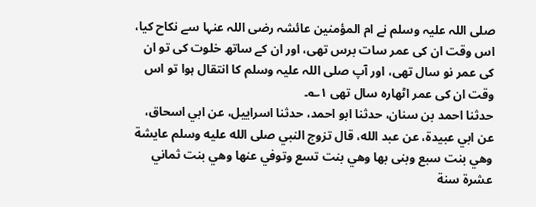صلی اللہ علیہ وسلم نے ام المؤمنین عائشہ رضی اللہ عنہا سے نکاح کیا، اس وقت ان کی عمر سات برس تھی، اور ان کے ساتھ خلوت کی تو ان کی عمر نو سال تھی، اور آپ صلی اللہ علیہ وسلم کا انتقال ہوا تو اس وقت ان کی عمر اٹھارہ سال تھی ۱؎۔
حدثنا احمد بن سنان، حدثنا ابو احمد، حدثنا اسراييل، عن ابي اسحاق، عن ابي عبيدة، عن عبد الله، قال تزوج النبي صلى الله عليه وسلم عايشة وهي بنت سبع وبنى بها وهي بنت تسع وتوفي عنها وهي بنت ثماني عشرة سنة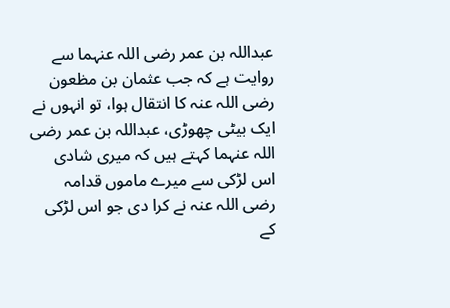عبداللہ بن عمر رضی اللہ عنہما سے روایت ہے کہ جب عثمان بن مظعون رضی اللہ عنہ کا انتقال ہوا، تو انہوں نے ایک بیٹی چھوڑی، عبداللہ بن عمر رضی اللہ عنہما کہتے ہیں کہ میری شادی اس لڑکی سے میرے ماموں قدامہ رضی اللہ عنہ نے کرا دی جو اس لڑکی کے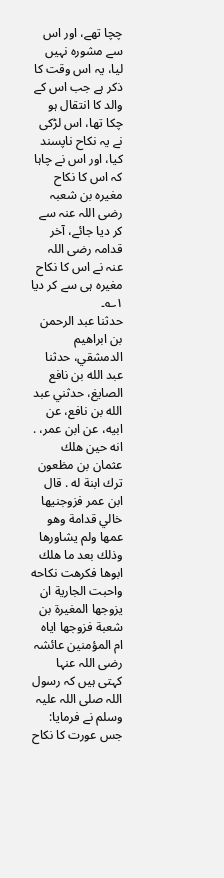چچا تھے، اور اس سے مشورہ نہیں لیا، یہ اس وقت کا ذکر ہے جب اس کے والد کا انتقال ہو چکا تھا، اس لڑکی نے یہ نکاح ناپسند کیا، اور اس نے چاہا کہ اس کا نکاح مغیرہ بن شعبہ رضی اللہ عنہ سے کر دیا جائے، آخر قدامہ رضی اللہ عنہ نے اس کا نکاح مغیرہ ہی سے کر دیا ۱؎۔
حدثنا عبد الرحمن بن ابراهيم الدمشقي، حدثنا عبد الله بن نافع الصايغ، حدثني عبد الله بن نافع، عن ابيه، عن ابن عمر، . انه حين هلك عثمان بن مظعون ترك ابنة له . قال ابن عمر فزوجنيها خالي قدامة وهو عمها ولم يشاورها وذلك بعد ما هلك ابوها فكرهت نكاحه واحبت الجارية ان يزوجها المغيرة بن شعبة فزوجها اياه
ام المؤمنین عائشہ رضی اللہ عنہا کہتی ہیں کہ رسول اللہ صلی اللہ علیہ وسلم نے فرمایا: جس عورت کا نکاح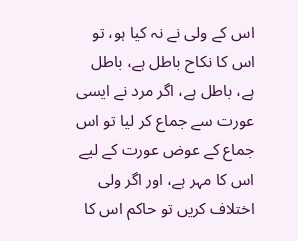اس کے ولی نے نہ کیا ہو، تو اس کا نکاح باطل ہے، باطل ہے، باطل ہے، اگر مرد نے ایسی عورت سے جماع کر لیا تو اس جماع کے عوض عورت کے لیے اس کا مہر ہے، اور اگر ولی اختلاف کریں تو حاکم اس کا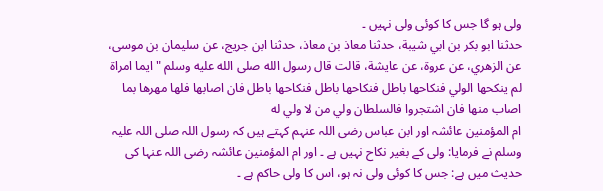ولی ہو گا جس کا کوئی ولی نہیں ۔
حدثنا ابو بكر بن ابي شيبة، حدثنا معاذ بن معاذ، حدثنا ابن جريج، عن سليمان بن موسى، عن الزهري، عن عروة، عن عايشة، قالت قال رسول الله صلى الله عليه وسلم " ايما امراة لم ينكحها الولي فنكاحها باطل فنكاحها باطل فنكاحها باطل فان اصابها فلها مهرها بما اصاب منها فان اشتجروا فالسلطان ولي من لا ولي له
ام المؤمنین عائشہ اور ابن عباس رضی اللہ عنہم کہتے ہیں کہ رسول اللہ صلی اللہ علیہ وسلم نے فرمایا: ولی کے بغیر نکاح نہیں ہے ۔ اور ام المؤمنین عائشہ رضی اللہ عنہا کی حدیث میں ہے: جس کا کوئی ولی نہ ہو، اس کا ولی حاکم ہے ۔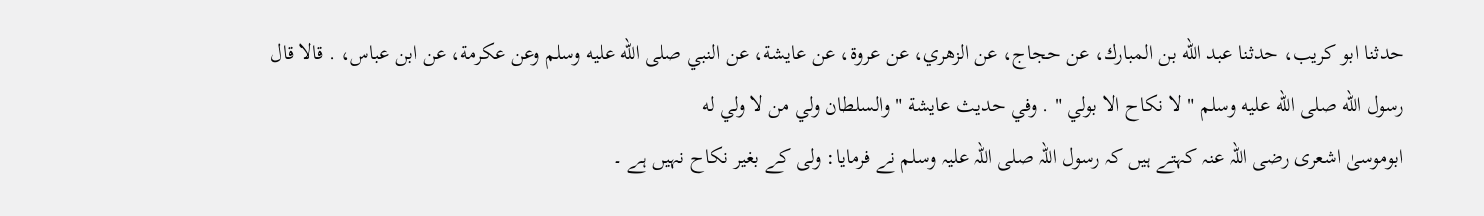حدثنا ابو كريب، حدثنا عبد الله بن المبارك، عن حجاج، عن الزهري، عن عروة، عن عايشة، عن النبي صلى الله عليه وسلم وعن عكرمة، عن ابن عباس، . قالا قال رسول الله صلى الله عليه وسلم " لا نكاح الا بولي " . وفي حديث عايشة " والسلطان ولي من لا ولي له
ابوموسیٰ اشعری رضی اللہ عنہ کہتے ہیں کہ رسول اللہ صلی اللہ علیہ وسلم نے فرمایا: ولی کے بغیر نکاح نہیں ہے ۔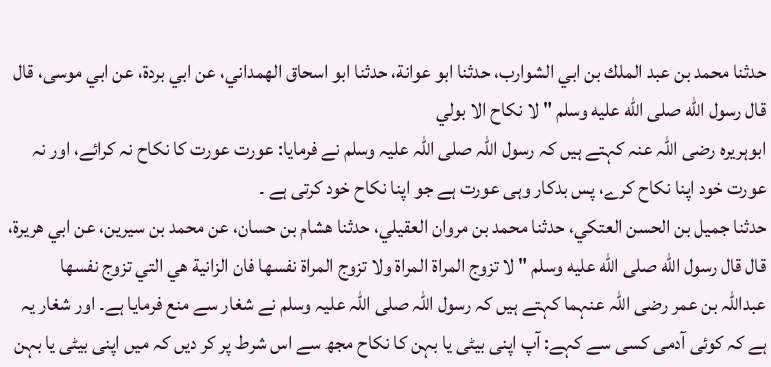حدثنا محمد بن عبد الملك بن ابي الشوارب، حدثنا ابو عوانة، حدثنا ابو اسحاق الهمداني، عن ابي بردة، عن ابي موسى، قال قال رسول الله صلى الله عليه وسلم " لا نكاح الا بولي
ابوہریرہ رضی اللہ عنہ کہتے ہیں کہ رسول اللہ صلی اللہ علیہ وسلم نے فرمایا: عورت عورت کا نکاح نہ کرائے، اور نہ عورت خود اپنا نکاح کرے، پس بدکار وہی عورت ہے جو اپنا نکاح خود کرتی ہے ۔
حدثنا جميل بن الحسن العتكي، حدثنا محمد بن مروان العقيلي، حدثنا هشام بن حسان، عن محمد بن سيرين، عن ابي هريرة، قال قال رسول الله صلى الله عليه وسلم " لا تزوج المراة المراة ولا تزوج المراة نفسها فان الزانية هي التي تزوج نفسها
عبداللہ بن عمر رضی اللہ عنہما کہتے ہیں کہ رسول اللہ صلی اللہ علیہ وسلم نے شغار سے منع فرمایا ہے۔ اور شغار یہ ہے کہ کوئی آدمی کسی سے کہے: آپ اپنی بیٹی یا بہن کا نکاح مجھ سے اس شرط پر کر دیں کہ میں اپنی بیٹی یا بہن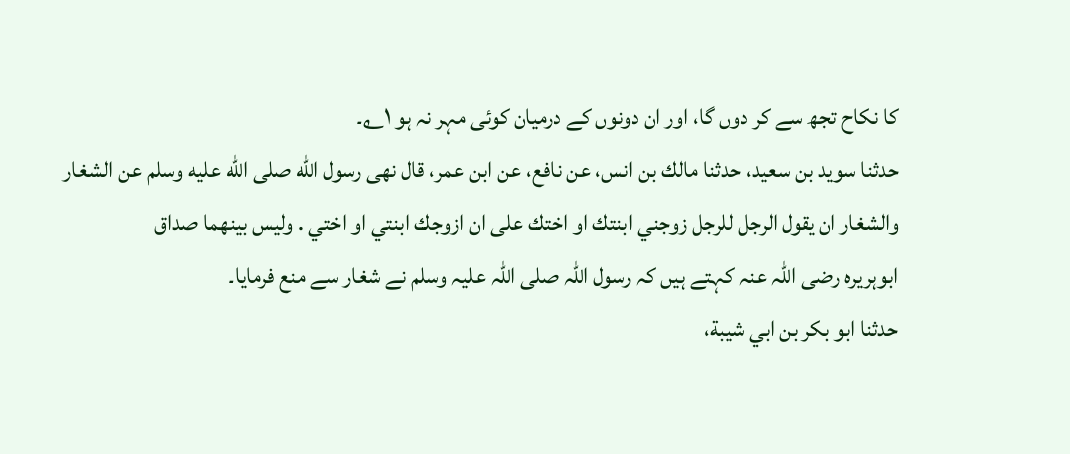کا نکاح تجھ سے کر دوں گا، اور ان دونوں کے درمیان کوئی مہر نہ ہو ۱؎۔
حدثنا سويد بن سعيد، حدثنا مالك بن انس، عن نافع، عن ابن عمر، قال نهى رسول الله صلى الله عليه وسلم عن الشغار والشغار ان يقول الرجل للرجل زوجني ابنتك او اختك على ان ازوجك ابنتي او اختي . وليس بينهما صداق
ابوہریرہ رضی اللہ عنہ کہتے ہیں کہ رسول اللہ صلی اللہ علیہ وسلم نے شغار سے منع فرمایا۔
حدثنا ابو بكر بن ابي شيبة،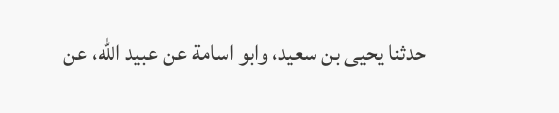حدثنا يحيى بن سعيد، وابو اسامة عن عبيد الله، عن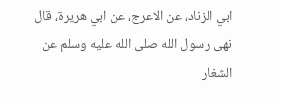ابي الزناد، عن الاعرج، عن ابي هريرة، قال نهى رسول الله صلى الله عليه وسلم عن الشغار